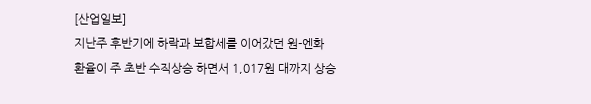[산업일보]
지난주 후반기에 하락과 보합세를 이어갔던 원-엔화 환율이 주 초반 수직상승 하면서 1,017원 대까지 상승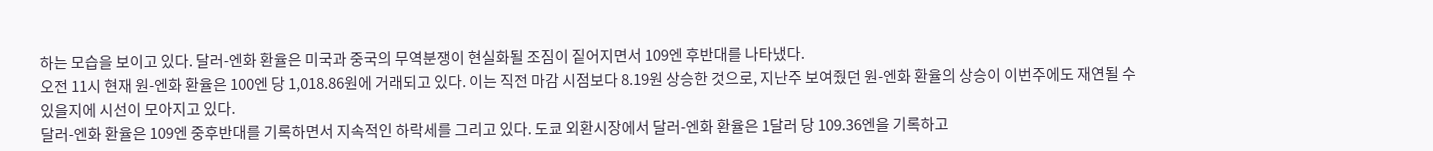하는 모습을 보이고 있다. 달러-엔화 환율은 미국과 중국의 무역분쟁이 현실화될 조짐이 짙어지면서 109엔 후반대를 나타냈다.
오전 11시 현재 원-엔화 환율은 100엔 당 1,018.86원에 거래되고 있다. 이는 직전 마감 시점보다 8.19원 상승한 것으로, 지난주 보여줬던 원-엔화 환율의 상승이 이번주에도 재연될 수 있을지에 시선이 모아지고 있다.
달러-엔화 환율은 109엔 중후반대를 기록하면서 지속적인 하락세를 그리고 있다. 도쿄 외환시장에서 달러-엔화 환율은 1달러 당 109.36엔을 기록하고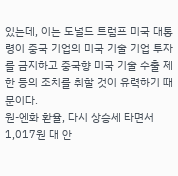있는데, 이는 도널드 트럼프 미국 대통령이 중국 기업의 미국 기술 기업 투자를 금지하고 중국향 미국 기술 수출 제한 등의 조치를 취할 것이 유력하기 때문이다.
원-엔화 환율, 다시 상승세 타면서 1,017원 대 안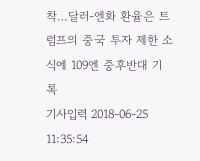착…달러-엔화 환율은 트럼프의 중국 투자 제한 소식에 109엔 중후반대 기록
기사입력 2018-06-25 11:35:54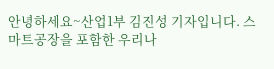안녕하세요~산업1부 김진성 기자입니다. 스마트공장을 포함한 우리나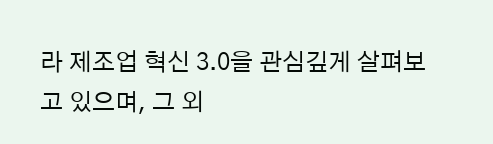라 제조업 혁신 3.0을 관심깊게 살펴보고 있으며, 그 외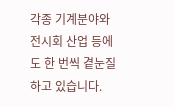각종 기계분야와 전시회 산업 등에도 한 번씩 곁눈질하고 있습니다.